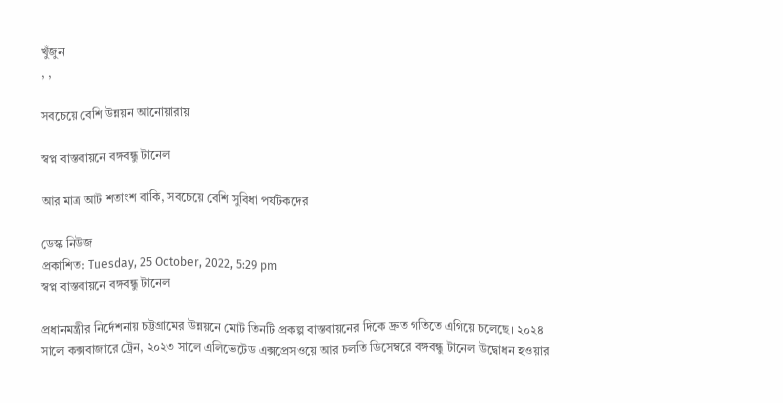খুঁজুন
, ,

সবচেয়ে বেশি উন্নয়ন আনোয়ারায়

স্বপ্ন বাস্তবায়নে বঙ্গবন্ধু টানেল

আর মাত্র আট শতাংশ বাকি, সবচেয়ে বেশি সুবিধা পর্যটকদের

ডেস্ক নিউজ
প্রকাশিত: Tuesday, 25 October, 2022, 5:29 pm
স্বপ্ন বাস্তবায়নে বঙ্গবন্ধু টানেল

প্রধানমন্ত্রীর নির্দেশনায় চট্টগ্রামের উন্নয়নে মোট তিনটি প্রকল্প বাস্তবায়নের দিকে দ্রুত গতিতে এগিয়ে চলেছে। ২০২৪ সালে কক্সবাজারে ট্রেন, ২০২৩ সালে এলিভেটেড এক্সপ্রেসওয়ে আর চলতি ডিসেম্বরে বঙ্গবন্ধু টানেল উদ্বোধন হওয়ার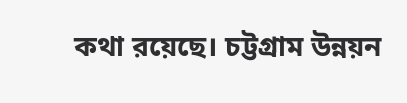কথা রয়েছে। চট্টগ্রাম উন্নয়ন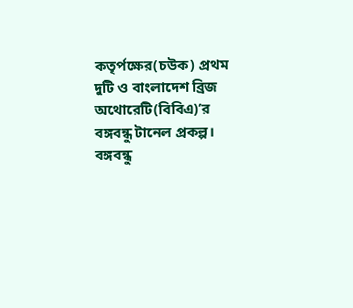কতৃর্পক্ষের(চউক) প্রথম দুটি ও বাংলাদেশ ব্রিজ অথোরেটি(বিবিএ)’র বঙ্গবন্ধু টানেল প্রকল্প। বঙ্গবন্ধু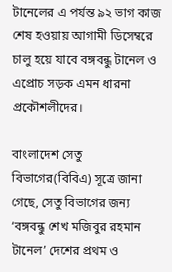টানেলের এ পর্যন্ত ৯২ ভাগ কাজ শেষ হওয়ায় আগামী ডিসেম্বরে চালু হয়ে যাবে বঙ্গবন্ধু টানেল ও এপ্রোচ সড়ক এমন ধারনা প্রকৌশলীদের।

বাংলাদেশ সেতু বিভাগের(বিবিএ) সূত্রে জানা গেছে, সেতু বিভাগের জন্য ‘বঙ্গবন্ধু শেখ মজিবুর রহমান টানেল’ দেশের প্রথম ও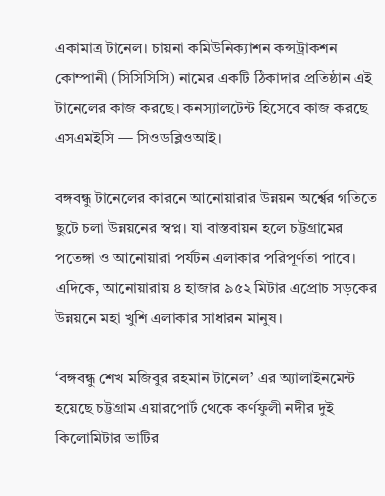একামাত্র টানেল। চায়না কমিউনিক্যাশন কন্সট্রাকশন কোম্পানী (সিসিসিসি) নামের একটি ঠিকাদার প্রতিষ্ঠান এই টানেলের কাজ করছে। কনস্যালটেন্ট হিসেবে কাজ করছে এসএমইসি — সিওডব্লিওআই।

বঙ্গবন্ধু টানেলের কারনে আনোয়ারার উন্নয়ন অর্শ্বের গতিতে ছুটে চলা উন্নয়নের স্বপ্ন। যা বাস্তবায়ন হলে চট্টগ্রামের পতেঙ্গা ও আনোয়ারা পর্যটন এলাকার পরিপূর্ণতা পাবে। এদিকে, আনোয়ারায় ৪ হাজার ৯৫২ মিটার এপ্রোচ সড়কের উন্নয়নে মহা খুশি এলাকার সাধারন মানুষ।

‘বঙ্গবন্ধু শেখ মজিবুর রহমান টানেল’ এর অ্যালাইনমেন্ট হয়েছে চট্টগ্রাম এয়ারপোর্ট থেকে কর্ণফুলী নদীর দুই কিলোমিটার ভাটির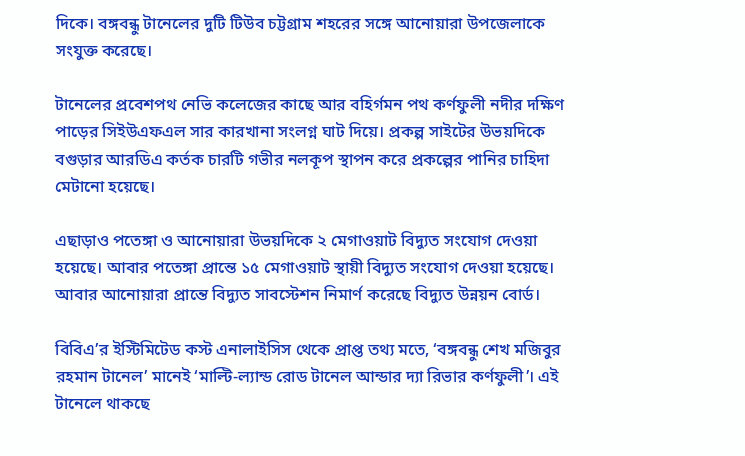দিকে। বঙ্গবন্ধু টানেলের দুটি টিউব চট্টগ্রাম শহরের সঙ্গে আনোয়ারা উপজেলাকে সংযুক্ত করেছে।

টানেলের প্রবেশপথ নেভি কলেজের কাছে আর বহির্গমন পথ কর্ণফুলী নদীর দক্ষিণ পাড়ের সিইউএফএল সার কারখানা সংলগ্ন ঘাট দিয়ে। প্রকল্প সাইটের উভয়দিকে বগুড়ার আরডিএ কর্তক চারটি গভীর নলকূপ স্থাপন করে প্রকল্পের পানির চাহিদা মেটানো হয়েছে।

এছাড়াও পতেঙ্গা ও আনোয়ারা উভয়দিকে ২ মেগাওয়াট বিদ্যুত সংযোগ দেওয়া হয়েছে। আবার পতেঙ্গা প্রান্তে ১৫ মেগাওয়াট স্থায়ী বিদ্যুত সংযোগ দেওয়া হয়েছে। আবার আনোয়ারা প্রান্তে বিদ্যুত সাবস্টেশন নিমার্ণ করেছে বিদ্যুত উন্নয়ন বোর্ড।

বিবিএ’র ইস্টিমিটেড কস্ট এনালাইসিস থেকে প্রাপ্ত তথ্য মতে, ‘বঙ্গবন্ধু শেখ মজিবুর রহমান টানেল’ মানেই ‘মাল্টি-ল্যান্ড রোড টানেল আন্ডার দ্যা রিভার কর্ণফুলী’। এই টানেলে থাকছে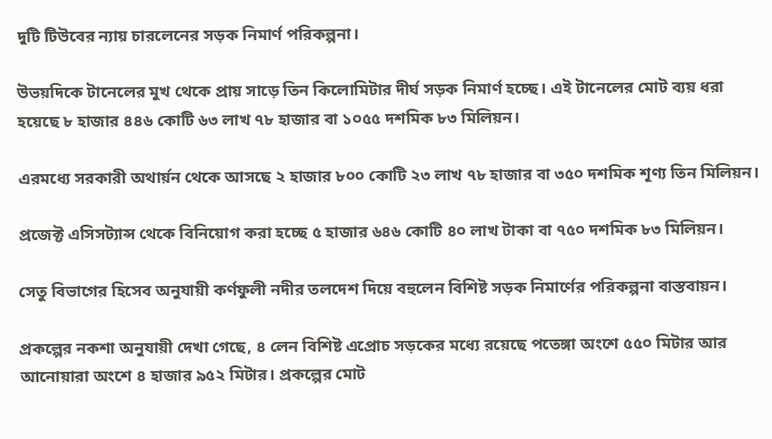দুটি টিউবের ন্যায় চারলেনের সড়ক নিমার্ণ পরিকল্পনা।

উভয়দিকে টানেলের মুখ থেকে প্রায় সাড়ে তিন কিলোমিটার দীর্ঘ সড়ক নিমার্ণ হচ্ছে। এই টানেলের মোট ব্যয় ধরা হয়েছে ৮ হাজার ৪৪৬ কোটি ৬৩ লাখ ৭৮ হাজার বা ১০৫৫ দশমিক ৮৩ মিলিয়ন।

এরমধ্যে সরকারী অথার্য়ন থেকে আসছে ২ হাজার ৮০০ কোটি ২৩ লাখ ৭৮ হাজার বা ৩৫০ দশমিক শূণ্য তিন মিলিয়ন।

প্রজেক্ট এসিসট্যান্স থেকে বিনিয়োগ করা হচ্ছে ৫ হাজার ৬৪৬ কোটি ৪০ লাখ টাকা বা ৭৫০ দশমিক ৮৩ মিলিয়ন।

সেতু বিভাগের হিসেব অনুযায়ী কর্ণফুলী নদীর তলদেশ দিয়ে বহুলেন বিশিষ্ট সড়ক নিমার্ণের পরিকল্পনা বাস্তবায়ন।

প্রকল্পের নকশা অনুযায়ী দেখা গেছে, ৪ লেন বিশিষ্ট এপ্রোচ সড়কের মধ্যে রয়েছে পতেঙ্গা অংশে ৫৫০ মিটার আর আনোয়ারা অংশে ৪ হাজার ৯৫২ মিটার। প্রকল্পের মোট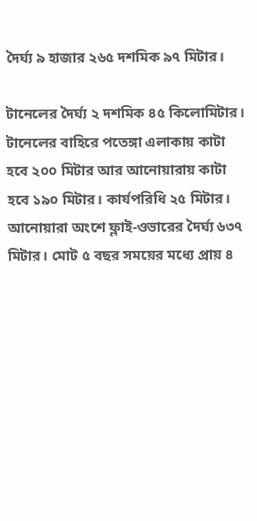দৈর্ঘ্য ৯ হাজার ২৬৫ দশমিক ৯৭ মিটার।

টানেলের দৈর্ঘ্য ২ দশমিক ৪৫ কিলোমিটার। টানেলের বাহিরে পতেঙ্গা এলাকায় কাটা হবে ২০০ মিটার আর আনোয়ারায় কাটা হবে ১৯০ মিটার। কার্যপরিধি ২৫ মিটার। আনোয়ারা অংশে ফ্লাই-ওভারের দৈর্ঘ্য ৬৩৭ মিটার। মোট ৫ বছর সময়ের মধ্যে প্রায় ৪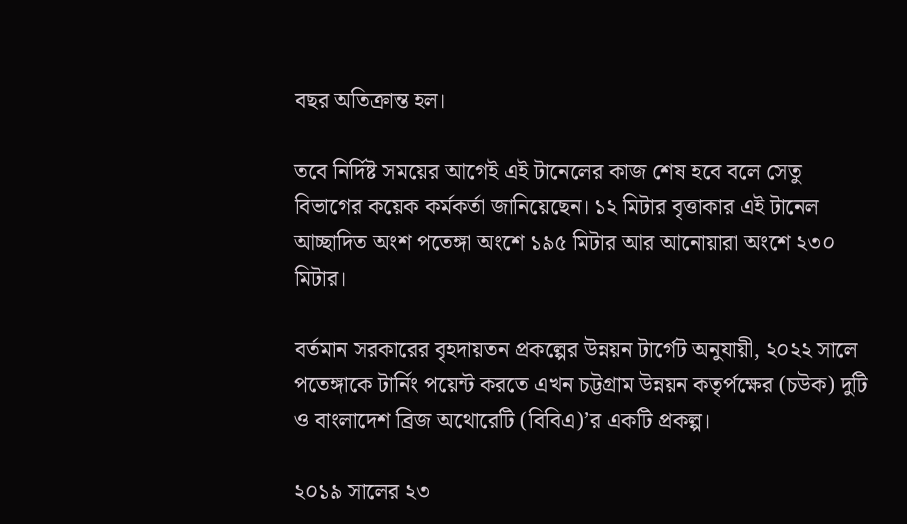বছর অতিক্রান্ত হল।

তবে নির্দিষ্ট সময়ের আগেই এই টানেলের কাজ শেষ হবে বলে সেতু বিভাগের কয়েক কর্মকর্তা জানিয়েছেন। ১২ মিটার বৃত্তাকার এই টানেল আচ্ছাদিত অংশ পতেঙ্গা অংশে ১৯৫ মিটার আর আনোয়ারা অংশে ২৩০ মিটার।

বর্তমান সরকারের বৃহদায়তন প্রকল্পের উন্নয়ন টার্গেট অনুযায়ী, ২০২২ সালে পতেঙ্গাকে টার্নিং পয়েন্ট করতে এখন চট্টগ্রাম উন্নয়ন কতৃর্পক্ষের (চউক) দুটি ও বাংলাদেশ ব্রিজ অথোরেটি (বিবিএ)’র একটি প্রকল্প।

২০১৯ সালের ২৩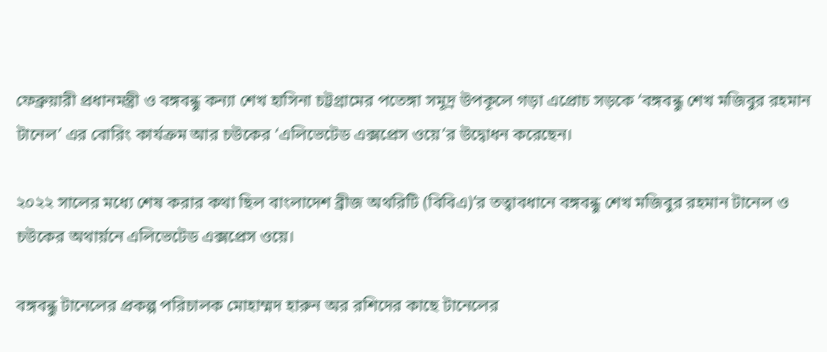ফেব্রুয়ারী প্রধানমন্ত্রী ও বঙ্গবন্ধু কন্যা শেখ হাসিনা চট্টগ্রামের পতেঙ্গা সমূদ্র উপকূলে গড়া এপ্রোচ সড়কে ‘বঙ্গবন্ধু শেখ মজিবুর রহমান টানেল’ এর বোরিং কার্যক্রম আর চউকের ‘এলিভেটেড এক্সপ্রেস ওয়ে’র উদ্বোধন করেছেন।

২০২২ সালের মধ্যে শেষ করার কথা ছিল বাংলাদেশ ব্রীজ অথরিটি (বিবিএ)’র তত্বাবধানে বঙ্গবন্ধু শেখ মজিবুর রহমান টানেল ও চউকের অথার্য়নে এলিভেটেড এক্সপ্রেস ওয়ে।

বঙ্গবন্ধু টানেলের প্রকল্প পরিচালক মোহাম্মদ হারুন অর রশিদের কাছে টানেলের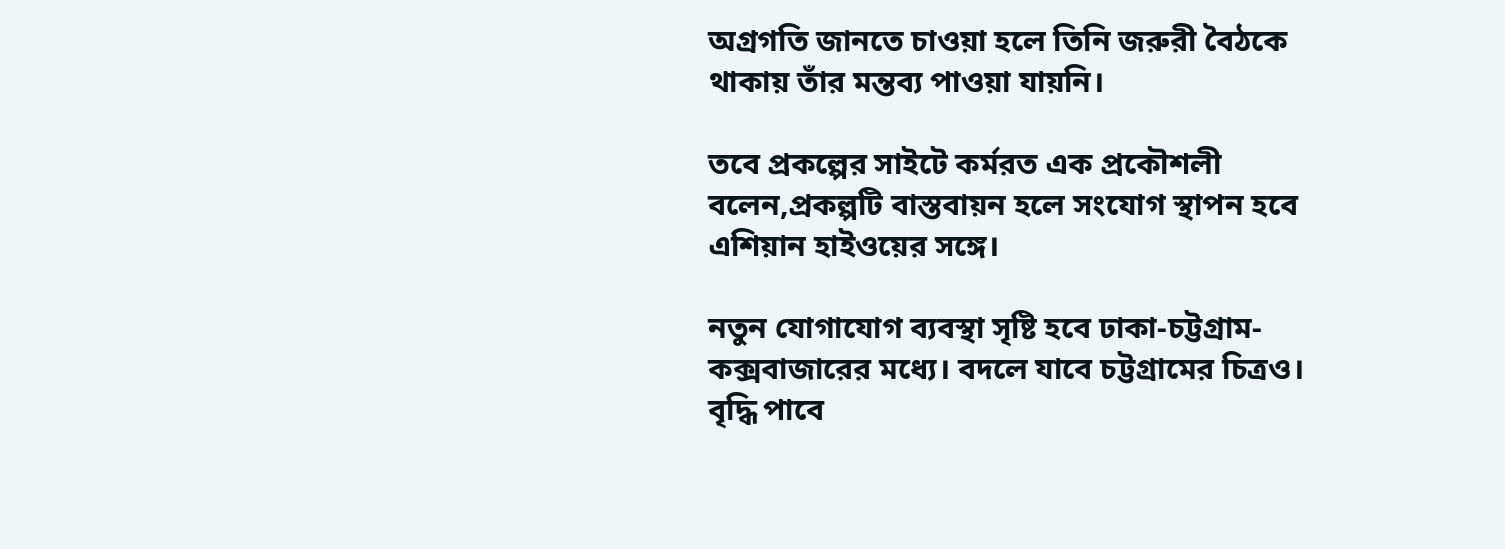অগ্রগতি জানতে চাওয়া হলে তিনি জরুরী বৈঠকে থাকায় তাঁর মন্তব্য পাওয়া যায়নি।

তবে প্রকল্পের সাইটে কর্মরত এক প্রকৌশলী বলেন,প্রকল্পটি বাস্তবায়ন হলে সংযোগ স্থাপন হবে এশিয়ান হাইওয়ের সঙ্গে।

নতুন যোগাযোগ ব্যবস্থা সৃষ্টি হবে ঢাকা-চট্টগ্রাম-কক্সবাজারের মধ্যে। বদলে যাবে চট্টগ্রামের চিত্রও। বৃদ্ধি পাবে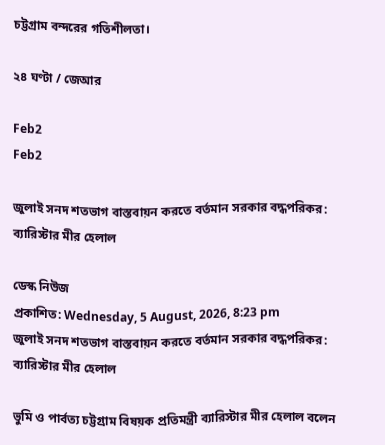চট্টগ্রাম বন্দরের গতিশীলতা।

২৪ ঘণ্টা / জেআর

Feb2
Feb2

জুলাই সনদ শতভাগ বাস্তবায়ন করতে বর্তমান সরকার বদ্ধপরিকর: ব্যারিস্টার মীর হেলাল

ডেস্ক নিউজ
প্রকাশিত: Wednesday, 5 August, 2026, 8:23 pm
জুলাই সনদ শতভাগ বাস্তবায়ন করতে বর্তমান সরকার বদ্ধপরিকর: ব্যারিস্টার মীর হেলাল

ভুমি ও পার্বত্য চট্টগ্রাম বিষয়ক প্রতিমন্ত্রী ব্যারিস্টার মীর হেলাল বলেন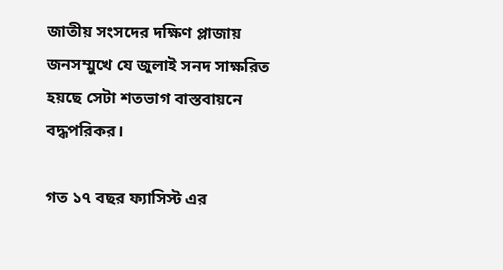জাতীয় সংসদের দক্ষিণ প্লাজায় জনসম্মুখে যে জুলাই সনদ সাক্ষরিত হয়ছে সেটা শতভাগ বাস্তবায়নে বদ্ধপরিকর।

গত ১৭ বছর ফ্যাসিস্ট এর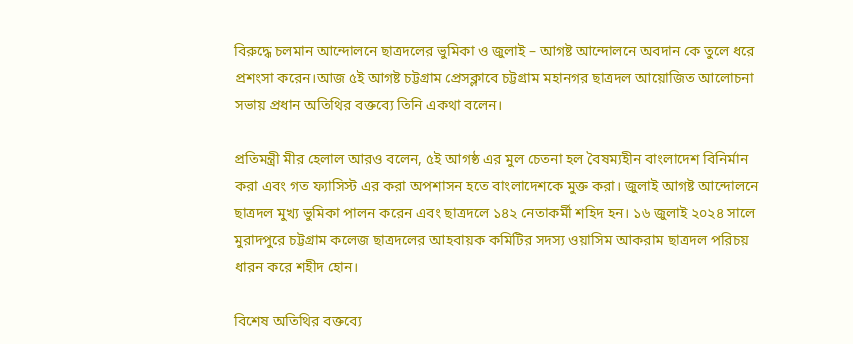বিরুদ্ধে চলমান আন্দোলনে ছাত্রদলের ভুমিকা ও জুলাই – আগষ্ট আন্দোলনে অবদান কে তুলে ধরে প্রশংসা করেন।আজ ৫ই আগষ্ট চট্টগ্রাম প্রেসক্লাবে চট্টগ্রাম মহানগর ছাত্রদল আয়োজিত আলোচনা সভায় প্রধান অতিথির বক্তব্যে তিনি একথা বলেন।

প্রতিমন্ত্রী মীর হেলাল আরও বলেন, ৫ই আগষ্ঠ এর মুল চেতনা হল বৈষম্যহীন বাংলাদেশ বিনির্মান করা এবং গত ফ্যাসিস্ট এর করা অপশাসন হতে বাংলাদেশকে মুক্ত করা। জুলাই আগষ্ট আন্দোলনে ছাত্রদল মুখ্য ভুমিকা পালন করেন এবং ছাত্রদলে ১৪২ নেতাকর্মী শহিদ হন। ১৬ জুলাই ২০২৪ সালে মুরাদপুরে চট্টগ্রাম কলেজ ছাত্রদলের আহবায়ক কমিটির সদস্য ওয়াসিম আকরাম ছাত্রদল পরিচয় ধারন করে শহীদ হোন।

বিশেষ অতিথির বক্তব্যে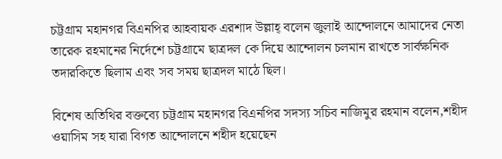চট্টগ্রাম মহানগর বিএনপির আহবায়ক এরশাদ উল্লাহ্ বলেন জুলাই আন্দোলনে আমাদের নেতা তারেক রহমানের নির্দেশে চট্টগ্রামে ছাত্রদল কে দিয়ে আন্দোলন চলমান রাখতে সার্বক্ষনিক তদারকিতে ছিলাম এবং সব সময় ছাত্রদল মাঠে ছিল।

বিশেষ অতিথির বক্তব্যে চট্টগ্রাম মহানগর বিএনপির সদস্য সচিব নাজিমুর রহমান বলেন,শহীদ ওয়াসিম সহ যারা বিগত আন্দোলনে শহীদ হয়েছেন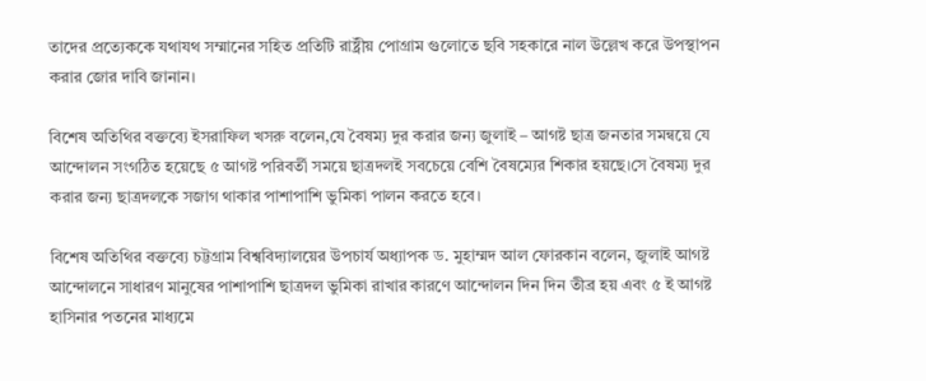তাদের প্রত্যেককে যথাযথ সম্মানের সহিত প্রতিটি রাষ্ট্রীয় পোগ্রাম গুলোতে ছবি সহকারে নাল উল্লেখ করে উপস্থাপন করার জোর দাবি জানান।

বিশেষ অতিথির বক্তব্যে ইসরাফিল খসরু বলেন,যে বৈষম্য দুর করার জন্য জুলাই – আগষ্ট ছাত্র জনতার সমন্বয়ে যে আন্দোলন সংগঠিত হয়েছে ৫ আগষ্ট পরিবর্তী সময়ে ছাত্রদলই সবচেয়ে বেশি বৈষম্যের শিকার হয়ছে।সে বৈষম্য দুর করার জন্য ছাত্রদলকে সজাগ থাকার পাশাপাশি ভুমিকা পালন করতে হবে।

বিশেষ অতিথির বক্তব্যে চট্টগ্রাম বিশ্ববিদ্যালয়ের উপচার্য অধ্যাপক ড. মুহাম্মদ আল ফোরকান বলেন, জুলাই আগষ্ট আন্দোলনে সাধারণ মানুষের পাশাপাশি ছাত্রদল ভুমিকা রাখার কারণে আন্দোলন দিন দিন তীব্র হয় এবং ৫ ই আগষ্ট হাসিনার পতনের মাধ্যমে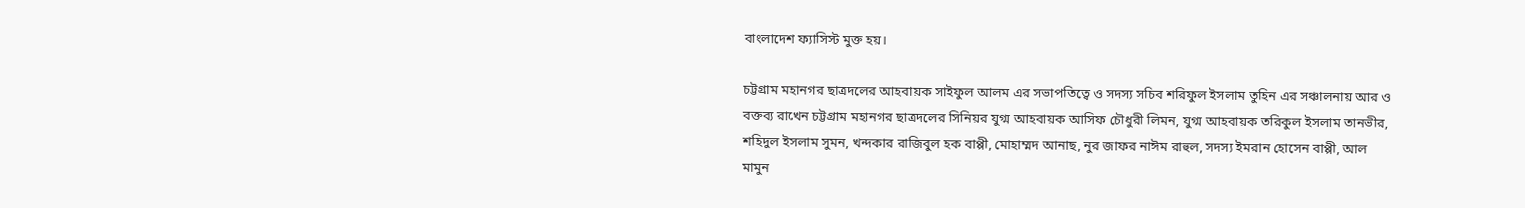বাংলাদেশ ফ্যাসিস্ট মুক্ত হয়।

চট্টগ্রাম মহানগর ছাত্রদলের আহবায়ক সাইফুল আলম এর সভাপতিত্বে ও সদস্য সচিব শরিফুল ইসলাম তুহিন এর সঞ্চালনায় আর ও বক্তব্য রাখেন চট্টগ্রাম মহানগর ছাত্রদলের সিনিয়র যুগ্ম আহবায়ক আসিফ চৌধুরী লিমন, যুগ্ম আহবায়ক তরিকুল ইসলাম তানভীর, শহিদুল ইসলাম সুমন, খন্দকার রাজিবুল হক বাপ্পী, মোহাম্মদ আনাছ, নুর জাফর নাঈম রাহুল, সদস্য ইমরান হোসেন বাপ্পী, আল মামুন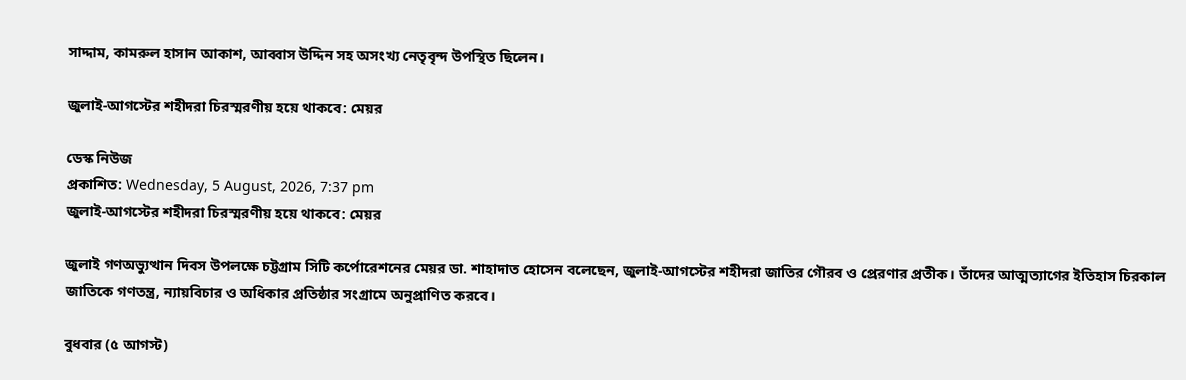সাদ্দাম, কামরুল হাসান আকাশ, আব্বাস উদ্দিন সহ অসংখ্য নেতৃবৃন্দ উপস্থিত ছিলেন।

জুলাই-আগস্টের শহীদরা চিরস্মরণীয় হয়ে থাকবে: মেয়র

ডেস্ক নিউজ
প্রকাশিত: Wednesday, 5 August, 2026, 7:37 pm
জুলাই-আগস্টের শহীদরা চিরস্মরণীয় হয়ে থাকবে: মেয়র

জুলাই গণঅভ্যুত্থান দিবস উপলক্ষে চট্টগ্রাম সিটি কর্পোরেশনের মেয়র ডা. শাহাদাত হোসেন বলেছেন, জুলাই-আগস্টের শহীদরা জাতির গৌরব ও প্রেরণার প্রতীক। তাঁদের আত্মত্যাগের ইতিহাস চিরকাল জাতিকে গণতন্ত্র, ন্যায়বিচার ও অধিকার প্রতিষ্ঠার সংগ্রামে অনুপ্রাণিত করবে।

বুধবার (৫ আগস্ট)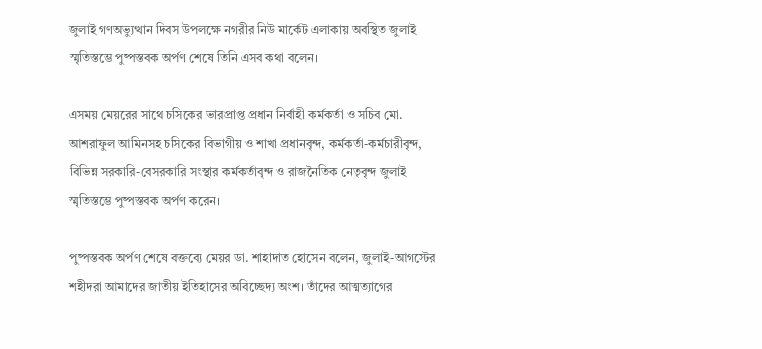জুলাই গণঅভ্যুত্থান দিবস উপলক্ষে নগরীর নিউ মার্কেট এলাকায় অবস্থিত জুলাই স্মৃতিস্তম্ভে পুষ্পস্তবক অর্পণ শেষে তিনি এসব কথা বলেন।

এসময় মেয়রের সাথে চসিকের ভারপ্রাপ্ত প্রধান নির্বাহী কর্মকর্তা ও সচিব মো. আশরাফুল আমিনসহ চসিকের বিভাগীয় ও শাখা প্রধানবৃন্দ, কর্মকর্তা-কর্মচারীবৃন্দ, বিভিন্ন সরকারি-বেসরকারি সংস্থার কর্মকর্তাবৃন্দ ও রাজনৈতিক নেতৃবৃন্দ জুলাই স্মৃতিস্তম্ভে পুষ্পস্তবক অর্পণ করেন।

পুষ্পস্তবক অর্পণ শেষে বক্তব্যে মেয়র ডা. শাহাদাত হোসেন বলেন, জুলাই-আগস্টের শহীদরা আমাদের জাতীয় ইতিহাসের অবিচ্ছেদ্য অংশ। তাঁদের আত্মত্যাগের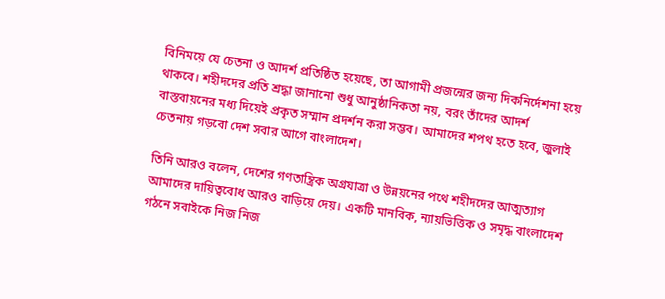বিনিময়ে যে চেতনা ও আদর্শ প্রতিষ্ঠিত হয়েছে, তা আগামী প্রজন্মের জন্য দিকনির্দেশনা হয়ে থাকবে। শহীদদের প্রতি শ্রদ্ধা জানানো শুধু আনুষ্ঠানিকতা নয়, বরং তাঁদের আদর্শ বাস্তবায়নের মধ্য দিয়েই প্রকৃত সম্মান প্রদর্শন করা সম্ভব। আমাদের শপথ হতে হবে, জুলাই চেতনায় গড়বো দেশ সবার আগে বাংলাদেশ।

তিনি আরও বলেন, দেশের গণতান্ত্রিক অগ্রযাত্রা ও উন্নয়নের পথে শহীদদের আত্মত্যাগ আমাদের দায়িত্ববোধ আরও বাড়িয়ে দেয়। একটি মানবিক, ন্যায়ভিত্তিক ও সমৃদ্ধ বাংলাদেশ গঠনে সবাইকে নিজ নিজ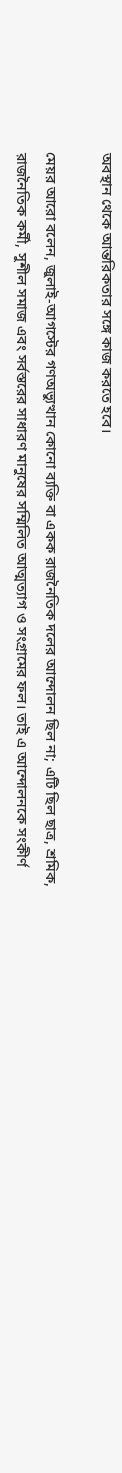অবস্থান থেকে আন্তরিকতার সঙ্গে কাজ করতে হবে।

মেয়র আরো বলেন, জুলাই-আগস্টের গণঅভ্যুত্থান কোনো ব্যক্তি বা একক রাজনৈতিক দলের আন্দোলন ছিল না; এটি ছিল ছাত্র, শ্রমিক, রাজনৈতিক কর্মী, সুশীল সমাজ এবং সর্বস্তরের সাধারণ মানুষের সম্মিলিত আত্মত্যাগ ও সংগ্রামের ফল। তাই এ আন্দোলনকে সংকীর্ণ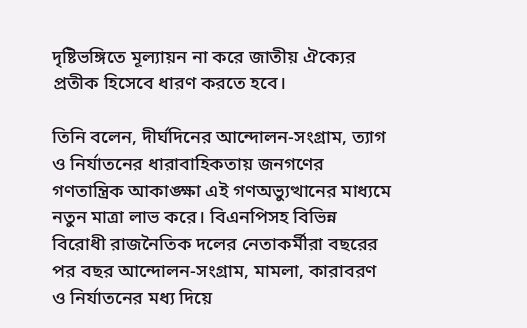দৃষ্টিভঙ্গিতে মূল্যায়ন না করে জাতীয় ঐক্যের প্রতীক হিসেবে ধারণ করতে হবে।

তিনি বলেন, দীর্ঘদিনের আন্দোলন-সংগ্রাম, ত্যাগ ও নির্যাতনের ধারাবাহিকতায় জনগণের গণতান্ত্রিক আকাঙ্ক্ষা এই গণঅভ্যুত্থানের মাধ্যমে নতুন মাত্রা লাভ করে। বিএনপিসহ বিভিন্ন বিরোধী রাজনৈতিক দলের নেতাকর্মীরা বছরের পর বছর আন্দোলন-সংগ্রাম, মামলা, কারাবরণ ও নির্যাতনের মধ্য দিয়ে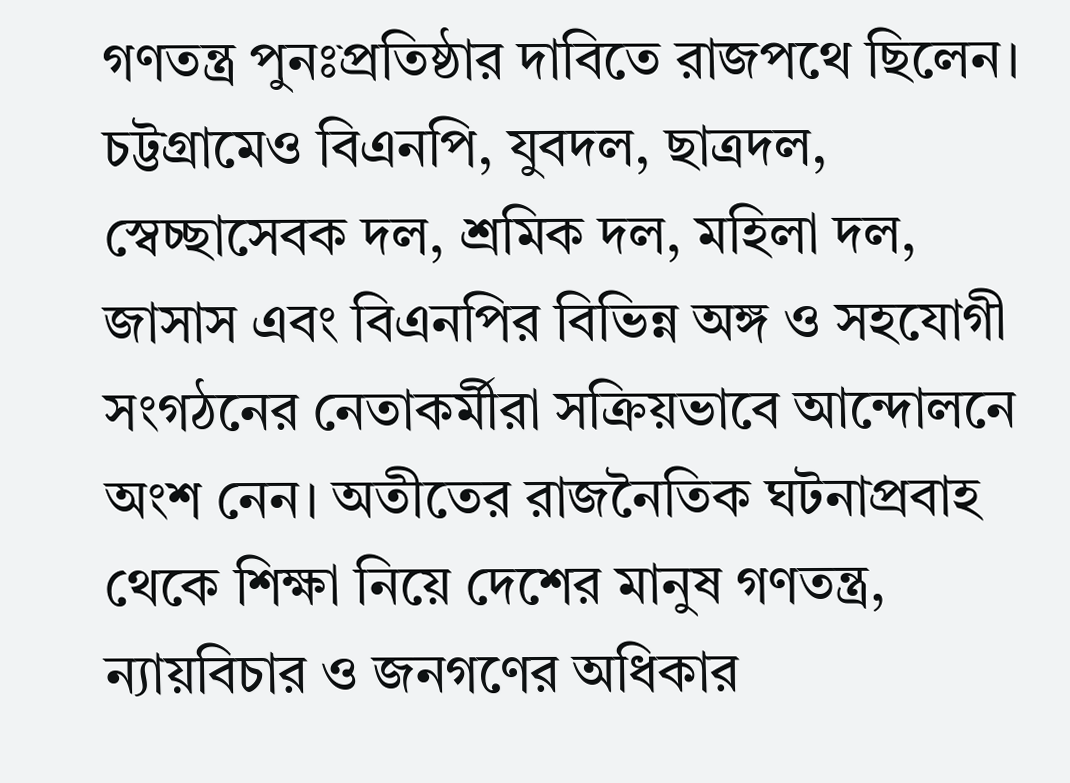গণতন্ত্র পুনঃপ্রতিষ্ঠার দাবিতে রাজপথে ছিলেন। চট্টগ্রামেও বিএনপি, যুবদল, ছাত্রদল, স্বেচ্ছাসেবক দল, শ্রমিক দল, মহিলা দল, জাসাস এবং বিএনপির বিভিন্ন অঙ্গ ও সহযোগী সংগঠনের নেতাকর্মীরা সক্রিয়ভাবে আন্দোলনে অংশ নেন। অতীতের রাজনৈতিক ঘটনাপ্রবাহ থেকে শিক্ষা নিয়ে দেশের মানুষ গণতন্ত্র, ন্যায়বিচার ও জনগণের অধিকার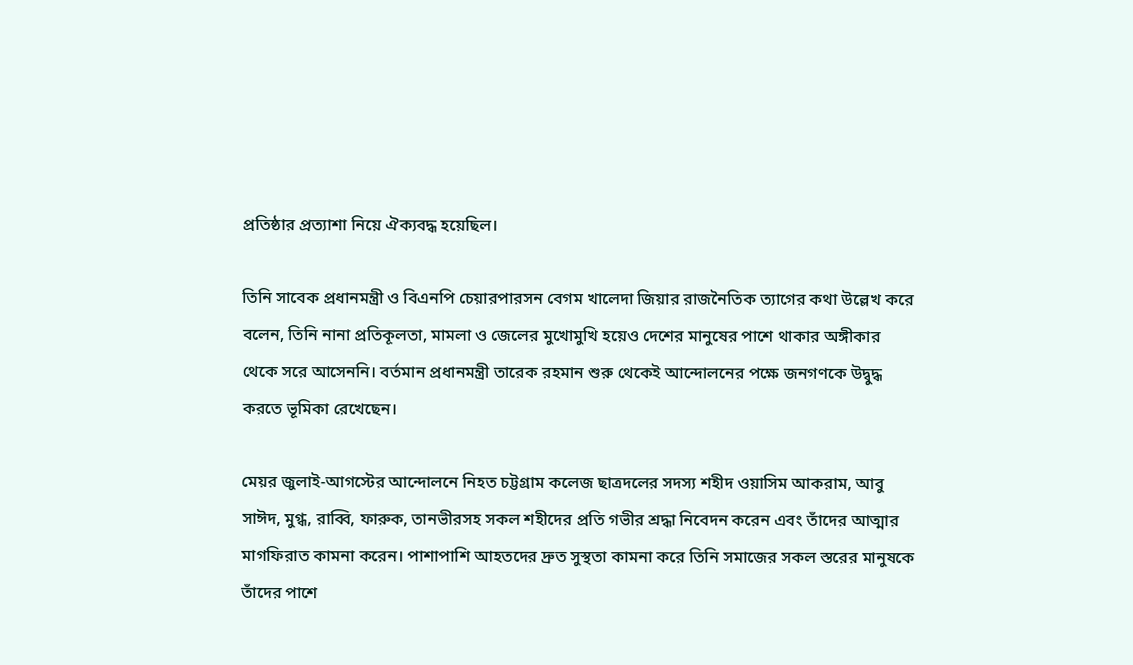প্রতিষ্ঠার প্রত্যাশা নিয়ে ঐক্যবদ্ধ হয়েছিল।

তিনি সাবেক প্রধানমন্ত্রী ও বিএনপি চেয়ারপারসন বেগম খালেদা জিয়ার রাজনৈতিক ত্যাগের কথা উল্লেখ করে বলেন, তিনি নানা প্রতিকূলতা, মামলা ও জেলের মুখোমুখি হয়েও দেশের মানুষের পাশে থাকার অঙ্গীকার থেকে সরে আসেননি। বর্তমান প্রধানমন্ত্রী তারেক রহমান শুরু থেকেই আন্দোলনের পক্ষে জনগণকে উদ্বুদ্ধ করতে ভূমিকা রেখেছেন।

মেয়র জুলাই-আগস্টের আন্দোলনে নিহত চট্টগ্রাম কলেজ ছাত্রদলের সদস্য শহীদ ওয়াসিম আকরাম, আবু সাঈদ, মুগ্ধ, রাব্বি, ফারুক, তানভীরসহ সকল শহীদের প্রতি গভীর শ্রদ্ধা নিবেদন করেন এবং তাঁদের আত্মার মাগফিরাত কামনা করেন। পাশাপাশি আহতদের দ্রুত সুস্থতা কামনা করে তিনি সমাজের সকল স্তরের মানুষকে তাঁদের পাশে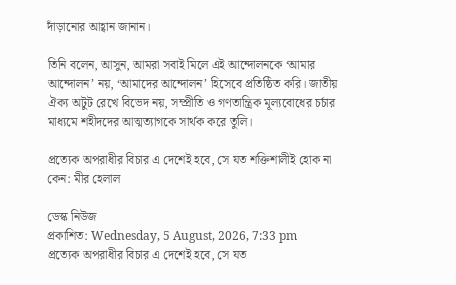দাঁড়ানোর আহ্বান জানান।

তিনি বলেন, আসুন, আমরা সবাই মিলে এই আন্দোলনকে ‘আমার আন্দোলন’ নয়, ‘আমাদের আন্দোলন’ হিসেবে প্রতিষ্ঠিত করি। জাতীয় ঐক্য অটুট রেখে বিভেদ নয়, সম্প্রীতি ও গণতান্ত্রিক মূল্যবোধের চর্চার মাধ্যমে শহীদদের আত্মত্যাগকে সার্থক করে তুলি।

প্রত্যেক অপরাধীর বিচার এ দেশেই হবে, সে যত শক্তিশালীই হোক না কেন: মীর হেলাল

ডেস্ক নিউজ
প্রকাশিত: Wednesday, 5 August, 2026, 7:33 pm
প্রত্যেক অপরাধীর বিচার এ দেশেই হবে, সে যত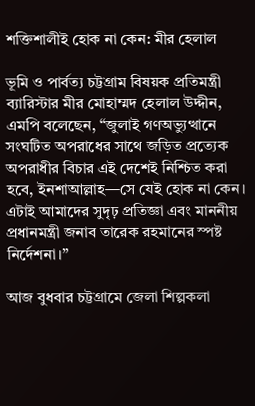শক্তিশালীই হোক না কেন: মীর হেলাল

ভূমি ও পার্বত্য চট্টগ্রাম বিষয়ক প্রতিমন্ত্রী ব্যারিস্টার মীর মোহাম্মদ হেলাল উদ্দীন, এমপি বলেছেন, “জুলাই গণঅভ্যুত্থানে সংঘটিত অপরাধের সাথে জড়িত প্রত্যেক অপরাধীর বিচার এই দেশেই নিশ্চিত করা হবে, ইনশাআল্লাহ—সে যেই হোক না কেন। এটাই আমাদের সুদৃঢ় প্রতিজ্ঞা এবং মাননীয় প্রধানমন্ত্রী জনাব তারেক রহমানের স্পষ্ট নির্দেশনা।”

আজ বুধবার চট্টগ্রামে জেলা শিল্পকলা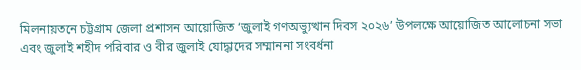মিলনায়তনে চট্টগ্রাম জেলা প্রশাসন আয়োজিত ‘জুলাই গণঅভ্যুত্থান দিবস ২০২৬’ উপলক্ষে আয়োজিত আলোচনা সভা এবং জুলাই শহীদ পরিবার ও বীর জুলাই যোদ্ধাদের সম্মাননা সংবর্ধনা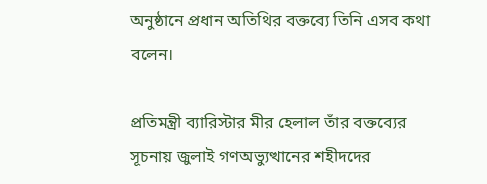অনুষ্ঠানে প্রধান অতিথির বক্তব্যে তিনি এসব কথা বলেন।

প্রতিমন্ত্রী ব্যারিস্টার মীর হেলাল তাঁর বক্তব্যের সূচনায় জুলাই গণঅভ্যুত্থানের শহীদদের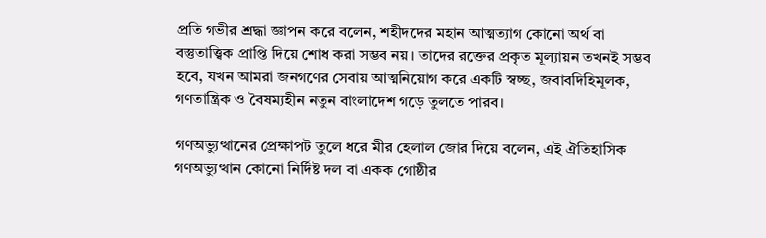প্রতি গভীর শ্রদ্ধা জ্ঞাপন করে বলেন, শহীদদের মহান আত্মত্যাগ কোনো অর্থ বা বস্তুতাত্ত্বিক প্রাপ্তি দিয়ে শোধ করা সম্ভব নয়। তাদের রক্তের প্রকৃত মূল্যায়ন তখনই সম্ভব হবে, যখন আমরা জনগণের সেবায় আত্মনিয়োগ করে একটি স্বচ্ছ, জবাবদিহিমূলক, গণতান্ত্রিক ও বৈষম্যহীন নতুন বাংলাদেশ গড়ে তুলতে পারব।

গণঅভ্যুত্থানের প্রেক্ষাপট তুলে ধরে মীর হেলাল জোর দিয়ে বলেন, এই ঐতিহাসিক গণঅভ্যুত্থান কোনো নির্দিষ্ট দল বা একক গোষ্ঠীর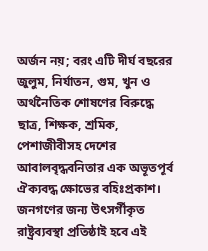অর্জন নয়; বরং এটি দীর্ঘ বছরের জুলুম, নির্যাতন, গুম, খুন ও অর্থনৈতিক শোষণের বিরুদ্ধে ছাত্র, শিক্ষক, শ্রমিক, পেশাজীবীসহ দেশের আবালবৃদ্ধবনিতার এক অভূতপূর্ব ঐক্যবদ্ধ ক্ষোভের বহিঃপ্রকাশ। জনগণের জন্য উৎসর্গীকৃত রাষ্ট্রব্যবস্থা প্রতিষ্ঠাই হবে এই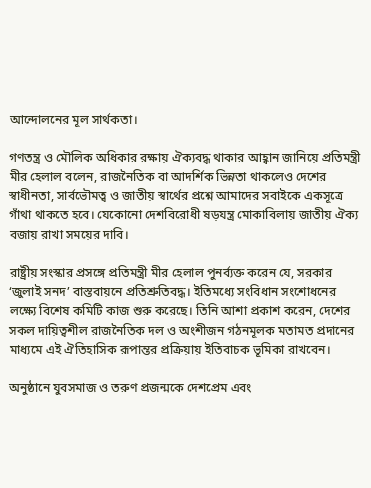আন্দোলনের মূল সার্থকতা।

গণতন্ত্র ও মৌলিক অধিকার রক্ষায় ঐক্যবদ্ধ থাকার আহ্বান জানিয়ে প্রতিমন্ত্রী মীর হেলাল বলেন, রাজনৈতিক বা আদর্শিক ভিন্নতা থাকলেও দেশের স্বাধীনতা, সার্বভৌমত্ব ও জাতীয় স্বার্থের প্রশ্নে আমাদের সবাইকে একসূত্রে গাঁথা থাকতে হবে। যেকোনো দেশবিরোধী ষড়যন্ত্র মোকাবিলায় জাতীয় ঐক্য বজায় রাখা সময়ের দাবি।

রাষ্ট্রীয় সংস্কার প্রসঙ্গে প্রতিমন্ত্রী মীর হেলাল পুনর্ব্যক্ত করেন যে, সরকার ‘জুলাই সনদ’ বাস্তবায়নে প্রতিশ্রুতিবদ্ধ। ইতিমধ্যে সংবিধান সংশোধনের লক্ষ্যে বিশেষ কমিটি কাজ শুরু করেছে। তিনি আশা প্রকাশ করেন, দেশের সকল দায়িত্বশীল রাজনৈতিক দল ও অংশীজন গঠনমূলক মতামত প্রদানের মাধ্যমে এই ঐতিহাসিক রূপান্তর প্রক্রিয়ায় ইতিবাচক ভূমিকা রাখবেন।

অনুষ্ঠানে যুবসমাজ ও তরুণ প্রজন্মকে দেশপ্রেম এবং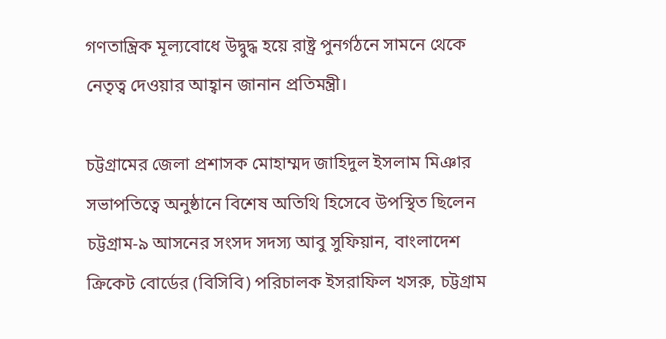গণতান্ত্রিক মূল্যবোধে উদ্বুদ্ধ হয়ে রাষ্ট্র পুনর্গঠনে সামনে থেকে নেতৃত্ব দেওয়ার আহ্বান জানান প্রতিমন্ত্রী।

চট্টগ্রামের জেলা প্রশাসক মোহাম্মদ জাহিদুল ইসলাম মিঞার সভাপতিত্বে অনুষ্ঠানে বিশেষ অতিথি হিসেবে উপস্থিত ছিলেন চট্টগ্রাম-৯ আসনের সংসদ সদস্য আবু সুফিয়ান, বাংলাদেশ ক্রিকেট বোর্ডের (বিসিবি) পরিচালক ইসরাফিল খসরু, চট্টগ্রাম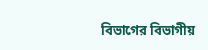বিভাগের বিভাগীয়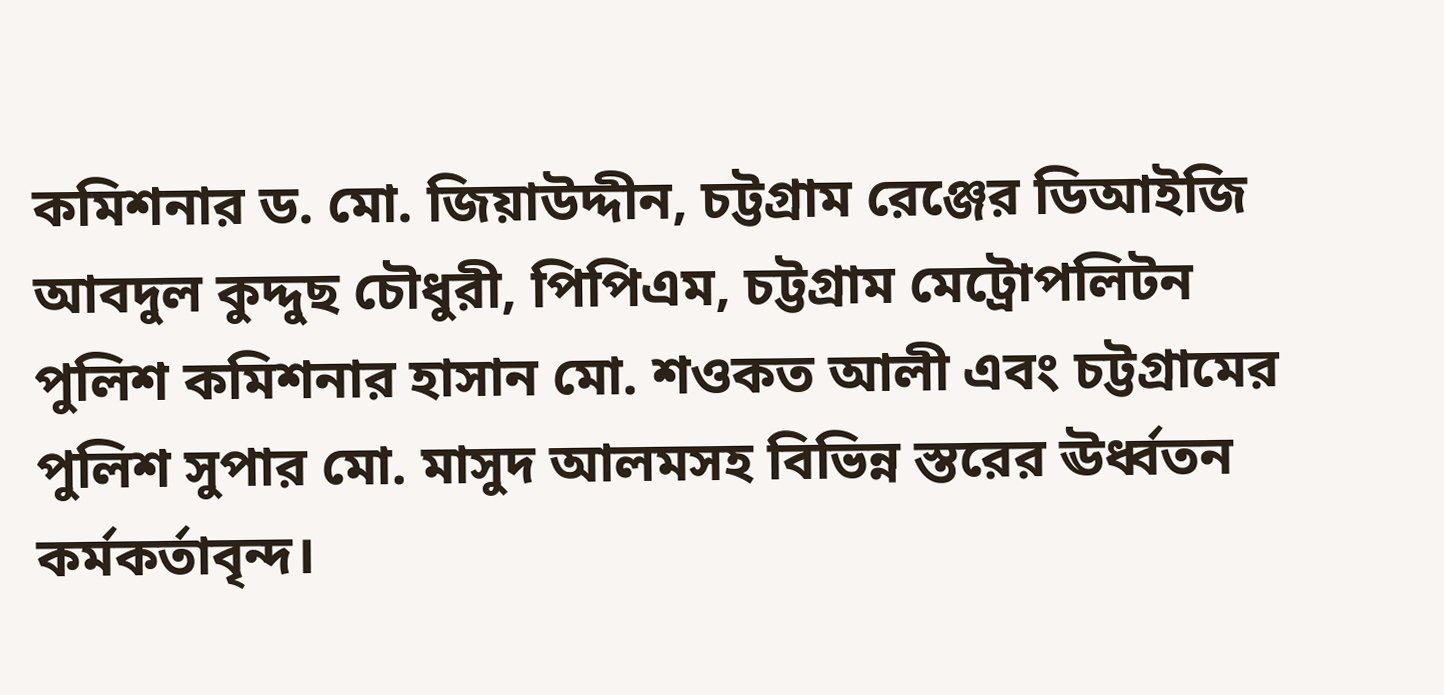কমিশনার ড. মো. জিয়াউদ্দীন, চট্টগ্রাম রেঞ্জের ডিআইজি আবদুল কুদ্দুছ চৌধুরী, পিপিএম, চট্টগ্রাম মেট্রোপলিটন পুলিশ কমিশনার হাসান মো. শওকত আলী এবং চট্টগ্রামের পুলিশ সুপার মো. মাসুদ আলমসহ বিভিন্ন স্তরের ঊর্ধ্বতন কর্মকর্তাবৃন্দ।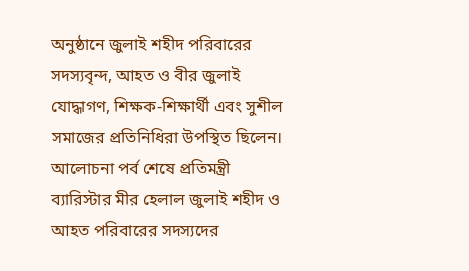অনুষ্ঠানে জুলাই শহীদ পরিবারের সদস্যবৃন্দ, আহত ও বীর জুলাই যোদ্ধাগণ, শিক্ষক-শিক্ষার্থী এবং সুশীল সমাজের প্রতিনিধিরা উপস্থিত ছিলেন। আলোচনা পর্ব শেষে প্রতিমন্ত্রী ব্যারিস্টার মীর হেলাল জুলাই শহীদ ও আহত পরিবারের সদস্যদের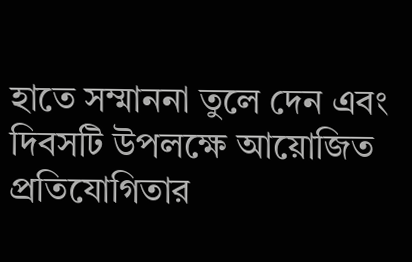হাতে সম্মাননা তুলে দেন এবং দিবসটি উপলক্ষে আয়োজিত প্রতিযোগিতার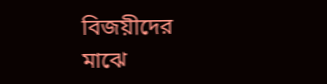বিজয়ীদের মাঝে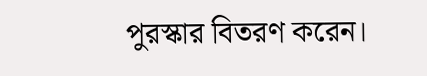পুরস্কার বিতরণ করেন।